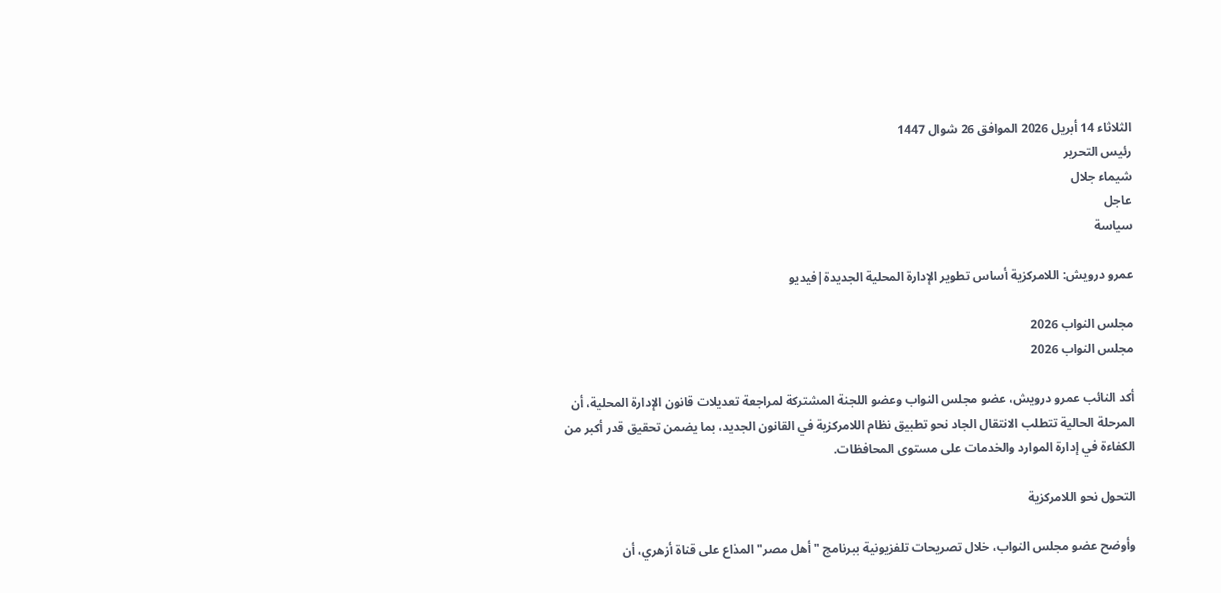الثلاثاء 14 أبريل 2026 الموافق 26 شوال 1447
رئيس التحرير
شيماء جلال
عاجل
سياسة

عمرو درويش: اللامركزية أساس تطوير الإدارة المحلية الجديدة|فيديو

مجلس النواب 2026
مجلس النواب 2026

أكد النائب عمرو درويش، عضو مجلس النواب وعضو اللجنة المشتركة لمراجعة تعديلات قانون الإدارة المحلية، أن المرحلة الحالية تتطلب الانتقال الجاد نحو تطبيق نظام اللامركزية في القانون الجديد، بما يضمن تحقيق قدر أكبر من الكفاءة في إدارة الموارد والخدمات على مستوى المحافظات.

التحول نحو اللامركزية

وأوضح عضو مجلس النواب، خلال تصريحات تلفزيونية ببرنامج "أهل مصر" المذاع على قناة أزهري، أن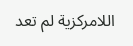اللامركزية لم تعد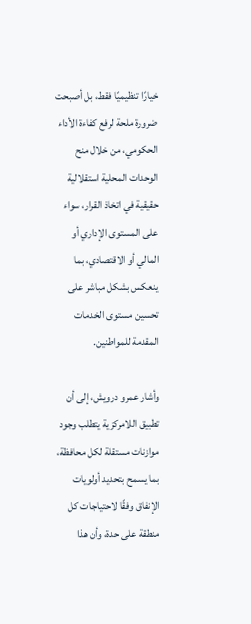خيارًا تنظيميًا فقط، بل أصبحت ضرورة ملحة لرفع كفاءة الأداء الحكومي، من خلال منح الوحدات المحلية استقلالية حقيقية في اتخاذ القرار، سواء على المستوى الإداري أو المالي أو الاقتصادي، بما ينعكس بشكل مباشر على تحسين مستوى الخدمات المقدمة للمواطنين.

وأشار عمرو درويش، إلى أن تطبيق اللامركزية يتطلب وجود موازنات مستقلة لكل محافظة، بما يسمح بتحديد أولويات الإنفاق وفقًا لاحتياجات كل منطقة على حدة، وأن هذا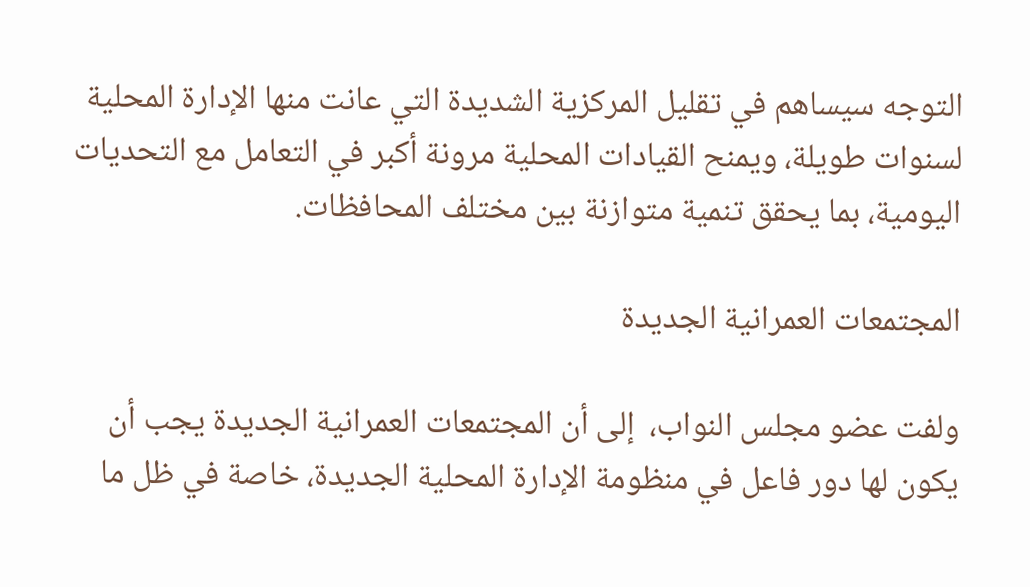التوجه سيساهم في تقليل المركزية الشديدة التي عانت منها الإدارة المحلية لسنوات طويلة، ويمنح القيادات المحلية مرونة أكبر في التعامل مع التحديات اليومية، بما يحقق تنمية متوازنة بين مختلف المحافظات.

المجتمعات العمرانية الجديدة

ولفت عضو مجلس النواب،  إلى أن المجتمعات العمرانية الجديدة يجب أن يكون لها دور فاعل في منظومة الإدارة المحلية الجديدة، خاصة في ظل ما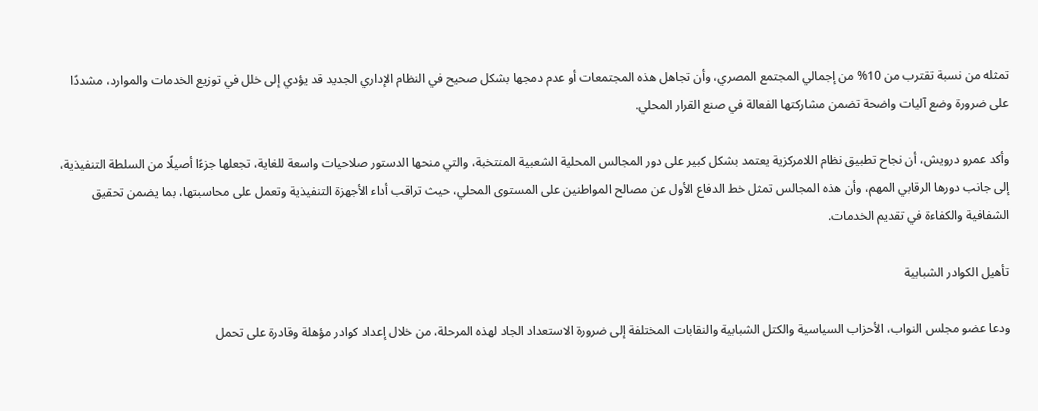تمثله من نسبة تقترب من 10% من إجمالي المجتمع المصري، وأن تجاهل هذه المجتمعات أو عدم دمجها بشكل صحيح في النظام الإداري الجديد قد يؤدي إلى خلل في توزيع الخدمات والموارد، مشددًا على ضرورة وضع آليات واضحة تضمن مشاركتها الفعالة في صنع القرار المحلي.

وأكد عمرو درويش، أن نجاح تطبيق نظام اللامركزية يعتمد بشكل كبير على دور المجالس المحلية الشعبية المنتخبة، والتي منحها الدستور صلاحيات واسعة للغاية، تجعلها جزءًا أصيلًا من السلطة التنفيذية، إلى جانب دورها الرقابي المهم، وأن هذه المجالس تمثل خط الدفاع الأول عن مصالح المواطنين على المستوى المحلي، حيث تراقب أداء الأجهزة التنفيذية وتعمل على محاسبتها، بما يضمن تحقيق الشفافية والكفاءة في تقديم الخدمات.

تأهيل الكوادر الشبابية

ودعا عضو مجلس النواب، الأحزاب السياسية والكتل الشبابية والنقابات المختلفة إلى ضرورة الاستعداد الجاد لهذه المرحلة، من خلال إعداد كوادر مؤهلة وقادرة على تحمل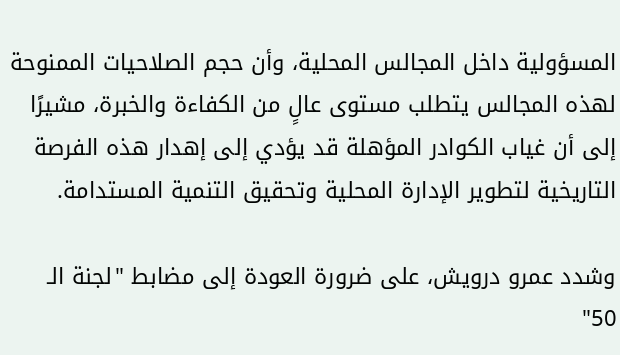المسؤولية داخل المجالس المحلية، وأن حجم الصلاحيات الممنوحة لهذه المجالس يتطلب مستوى عالٍ من الكفاءة والخبرة، مشيرًا إلى أن غياب الكوادر المؤهلة قد يؤدي إلى إهدار هذه الفرصة التاريخية لتطوير الإدارة المحلية وتحقيق التنمية المستدامة.

وشدد عمرو درويش، على ضرورة العودة إلى مضابط "لجنة الـ 50"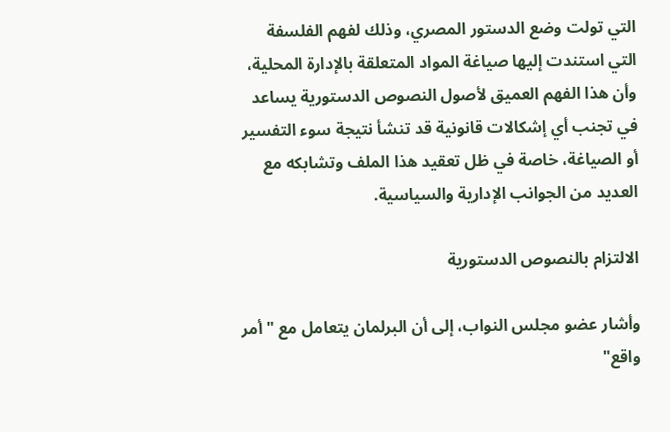التي تولت وضع الدستور المصري، وذلك لفهم الفلسفة التي استندت إليها صياغة المواد المتعلقة بالإدارة المحلية، وأن هذا الفهم العميق لأصول النصوص الدستورية يساعد في تجنب أي إشكالات قانونية قد تنشأ نتيجة سوء التفسير أو الصياغة، خاصة في ظل تعقيد هذا الملف وتشابكه مع العديد من الجوانب الإدارية والسياسية.

الالتزام بالنصوص الدستورية

وأشار عضو مجلس النواب، إلى أن البرلمان يتعامل مع "أمر واقع"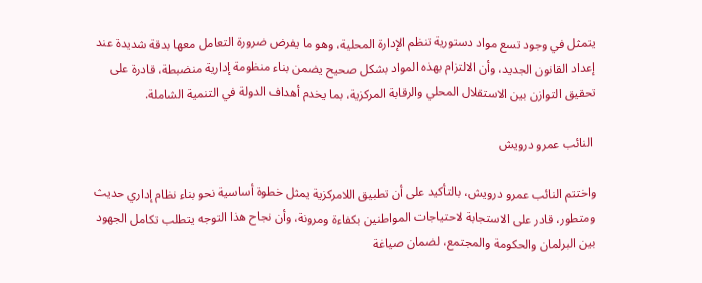يتمثل في وجود تسع مواد دستورية تنظم الإدارة المحلية، وهو ما يفرض ضرورة التعامل معها بدقة شديدة عند إعداد القانون الجديد، وأن الالتزام بهذه المواد بشكل صحيح يضمن بناء منظومة إدارية منضبطة، قادرة على تحقيق التوازن بين الاستقلال المحلي والرقابة المركزية، بما يخدم أهداف الدولة في التنمية الشاملة.

 النائب عمرو درويش

واختتم النائب عمرو درويش، بالتأكيد على أن تطبيق اللامركزية يمثل خطوة أساسية نحو بناء نظام إداري حديث ومتطور، قادر على الاستجابة لاحتياجات المواطنين بكفاءة ومرونة، وأن نجاح هذا التوجه يتطلب تكامل الجهود بين البرلمان والحكومة والمجتمع، لضمان صياغة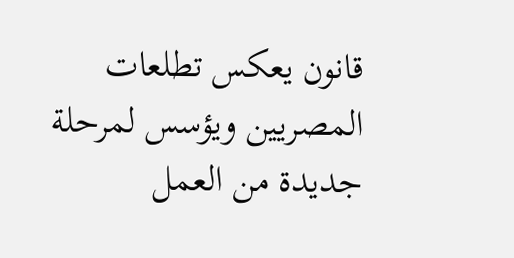قانون يعكس تطلعات المصريين ويؤسس لمرحلة جديدة من العمل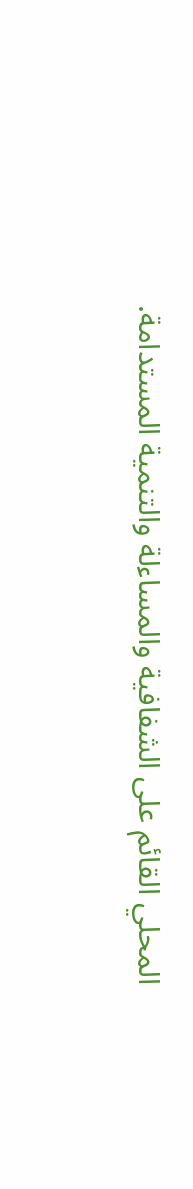المحلي القائم على الشفافية والمساءلة والتنمية المستدامة.